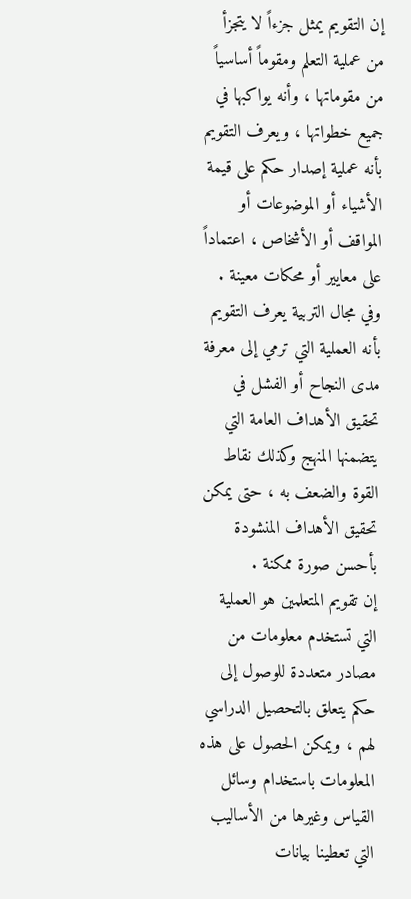إن التقويم يمثل جزءاً لا يتجزأ من عملية التعلم ومقوماً أساسياً من مقوماتها ، وأنه يواكبها في جميع خطواتها ، ويعرف التقويم بأنه عملية إصدار حكم على قيمة الأشياء أو الموضوعات أو المواقف أو الأشخاص ، اعتماداً على معايير أو محكات معينة .
وفي مجال التربية يعرف التقويم بأنه العملية التي ترمي إلى معرفة مدى النجاح أو الفشل في تحقيق الأهداف العامة التي يتضمنها المنهج وكذلك نقاط القوة والضعف به ، حتى يمكن تحقيق الأهداف المنشودة بأحسن صورة ممكنة .
إن تقويم المتعلمين هو العملية التي تستخدم معلومات من مصادر متعددة للوصول إلى حكم يتعلق بالتحصيل الدراسي لهم ، ويمكن الحصول على هذه المعلومات باستخدام وسائل القياس وغيرها من الأساليب التي تعطينا بيانات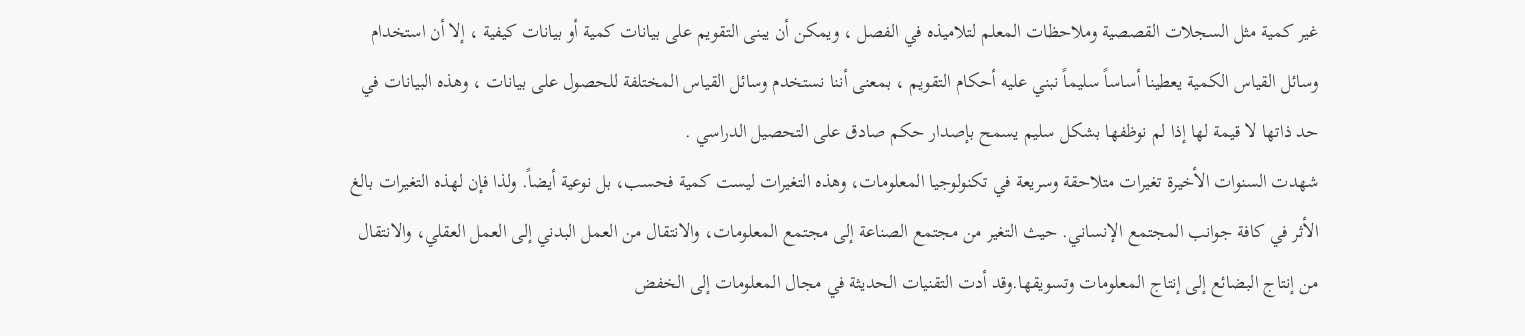غير كمية مثل السجلات القصصية وملاحظات المعلم لتلاميذه في الفصل ، ويمكن أن يبنى التقويم على بيانات كمية أو بيانات كيفية ، إلا أن استخدام وسائل القياس الكمية يعطينا أساساً سليماً نبني عليه أحكام التقويم ، بمعنى أننا نستخدم وسائل القياس المختلفة للحصول على بيانات ، وهذه البيانات في حد ذاتها لا قيمة لها إذا لم نوظفها بشكل سليم يسمح بإصدار حكم صادق على التحصيل الدراسي .
شهدت السنوات الأخيرة تغيرات متلاحقة وسريعة في تكنولوجيا المعلومات، وهذه التغيرات ليست كمية فحسب، بل نوعية أيضاً. ولذا فإن لهذه التغيرات بالغ الأثر في كافة جوانب المجتمع الإنساني. حيث التغير من مجتمع الصناعة إلى مجتمع المعلومات، والانتقال من العمل البدني إلى العمل العقلي، والانتقال من إنتاج البضائع إلى إنتاج المعلومات وتسويقها.وقد أدت التقنيات الحديثة في مجال المعلومات إلى الخفض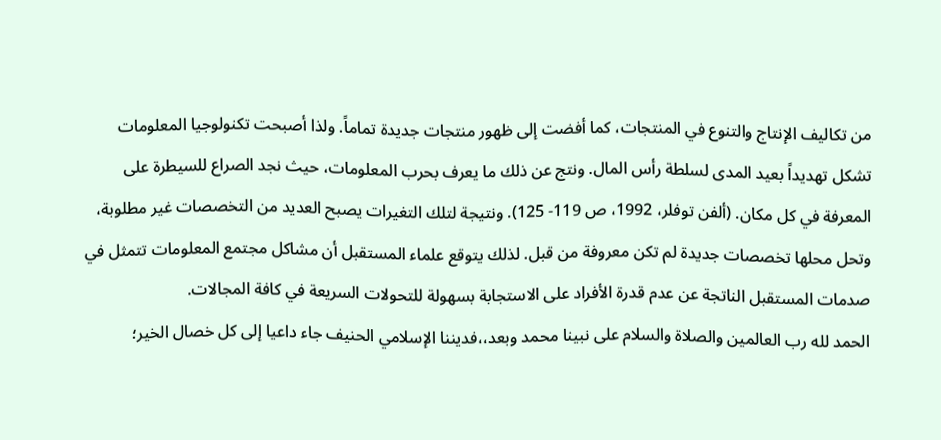من تكاليف الإنتاج والتنوع في المنتجات، كما أفضت إلى ظهور منتجات جديدة تماماً. ولذا أصبحت تكنولوجيا المعلومات تشكل تهديداً بعيد المدى لسلطة رأس المال. ونتج عن ذلك ما يعرف بحرب المعلومات، حيث نجد الصراع للسيطرة على المعرفة في كل مكان. (ألفن توفلر، 1992، ص 119- 125). ونتيجة لتلك التغيرات يصبح العديد من التخصصات غير مطلوبة، وتحل محلها تخصصات جديدة لم تكن معروفة من قبل. لذلك يتوقع علماء المستقبل أن مشاكل مجتمع المعلومات تتمثل في صدمات المستقبل الناتجة عن عدم قدرة الأفراد على الاستجابة بسهولة للتحولات السريعة في كافة المجالات.
الحمد لله رب العالمين والصلاة والسلام على نبينا محمد وبعد،،فديننا الإسلامي الحنيف جاء داعيا إلى كل خصال الخير؛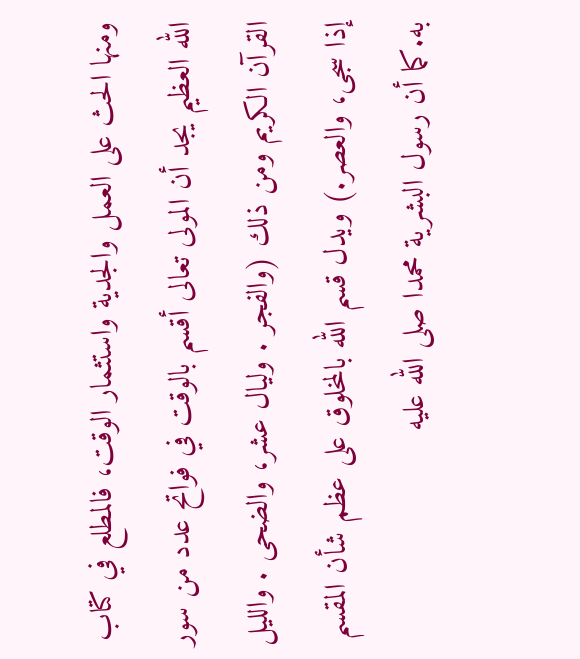ومنها الحث على العمل والجدية واستثمار الوقت، فالمطلع في كتاب الله العظيم يجد أن المولى تعالى أقسم بالوقت في فواتح عدد من سور القرآن الكريم ومن ذلك (والفجر . وليال عشر، والضحى . والليل إذا سجى، والعصر.) ويدل قسم الله بالمخلوق على عظم شأن المقسم به.كما أن رسول البشرية محمدا صلى الله عليه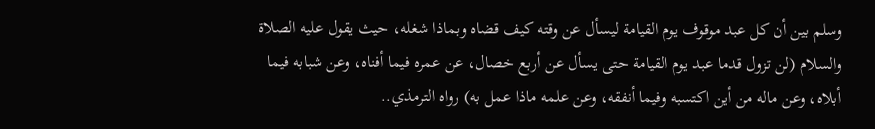وسلم بين أن كل عبد موقوف يوم القيامة ليسأل عن وقته كيف قضاه وبماذا شغله، حيث يقول عليه الصلاة والسلام (لن تزول قدما عبد يوم القيامة حتى يسأل عن أربع خصال، عن عمره فيما أفناه، وعن شبابه فيما أبلاه، وعن ماله من أين اكتسبه وفيما أنفقه، وعن علمه ماذا عمل به) رواه الترمذي..